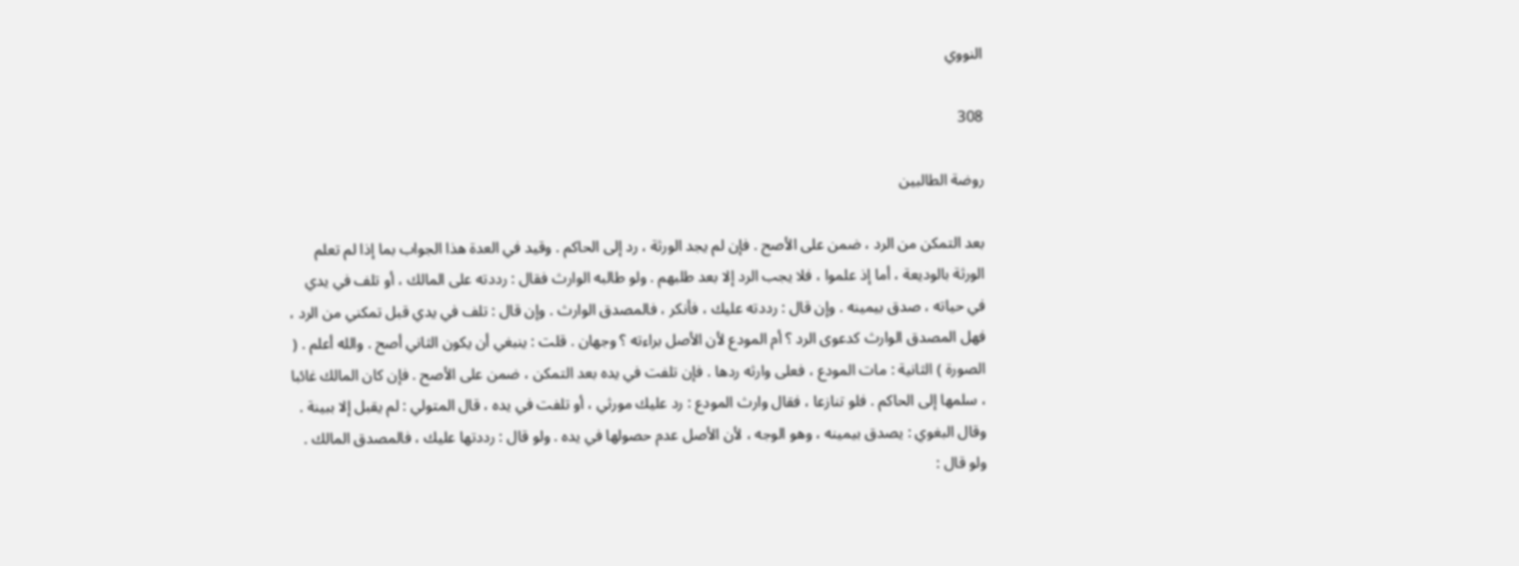النووي

308

روضة الطالبين

بعد التمكن من الرد ، ضمن على الأصح . فإن لم يجد الورثة ، رد إلى الحاكم . وقيد في العدة هذا الجواب بما إذا لم تعلم الورثة بالوديعة ، أما إذ علموا ، فلا يجب الرد إلا بعد طلبهم . ولو طالبه الوارث فقال : رددته على المالك ، أو تلف في يدي في حياته ، صدق بيمينه . وإن قال : رددته عليك ، فأنكر ، فالمصدق الوارث . وإن قال : تلف في يدي قبل تمكني من الرد ، فهل المصدق الوارث كدعوى الرد ؟ أم المودع لأن الأصل براءته ؟ وجهان . قلت : ينبغي أن يكون الثاني أصح . والله أعلم . ( الصورة ) الثانية : مات المودع ، فعلى وارثه ردها . فإن تلفت في يده بعد التمكن ، ضمن على الأصح . فإن كان المالك غائبا ، سلمها إلى الحاكم . فلو تنازعا ، فقال وارث المودع : رد عليك مورثي ، أو تلفت في يده ، قال المتولي : لم يقبل إلا ببينة . وقال البغوي : يصدق بيمينه ، وهو الوجه ، لأن الأصل عدم حصولها في يده . ولو قال : رددتها عليك ، فالمصدق المالك . ولو قال :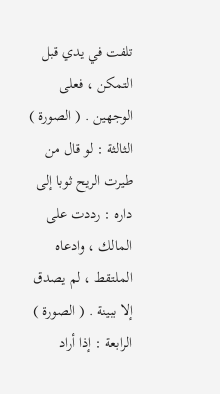تلفت في يدي قبل التمكن ، فعلى الوجهين . ( الصورة ) الثالثة : لو قال من طيرت الريح ثوبا إلى داره : رددت على المالك ، وادعاه الملتقط ، لم يصدق إلا ببينة . ( الصورة ) الرابعة : إذا أراد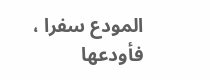المودع سفرا ، فأودعها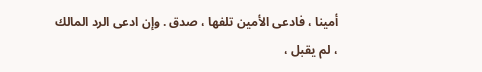أمينا ، فادعى الأمين تلفها ، صدق . وإن ادعى الرد المالك ، لم يقبل ،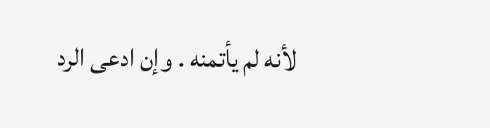لأنه لم يأتمنه . وإن ادعى الرد